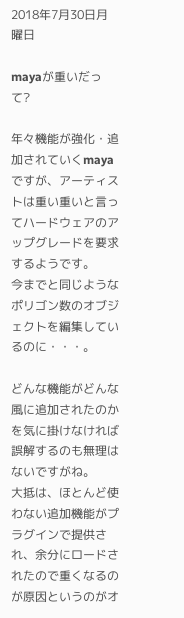2018年7月30日月曜日

mayaが重いだって?

年々機能が強化・追加されていくmayaですが、アーティストは重い重いと言ってハードウェアのアップグレードを要求するようです。
今までと同じようなポリゴン数のオブジェクトを編集しているのに・・・。

どんな機能がどんな風に追加されたのかを気に掛けなければ誤解するのも無理はないですがね。
大抵は、ほとんど使わない追加機能がプラグインで提供され、余分にロードされたので重くなるのが原因というのがオ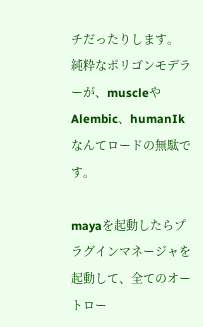チだったりします。
純粋なポリゴンモデラーが、muscleやAlembic、humanIkなんてロードの無駄です。

mayaを起動したらプラグインマネージャを起動して、全てのオートロー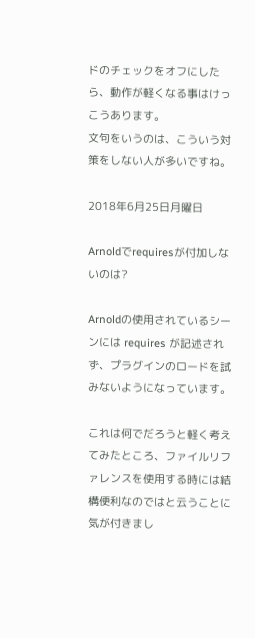ドのチェックをオフにしたら、動作が軽くなる事はけっこうあります。
文句をいうのは、こういう対策をしない人が多いですね。

2018年6月25日月曜日

Arnoldでrequiresが付加しないのは?

Arnoldの使用されているシーンには requires が記述されず、プラグインのロードを試みないようになっています。

これは何でだろうと軽く考えてみたところ、ファイルリファレンスを使用する時には結構便利なのではと云うことに気が付きまし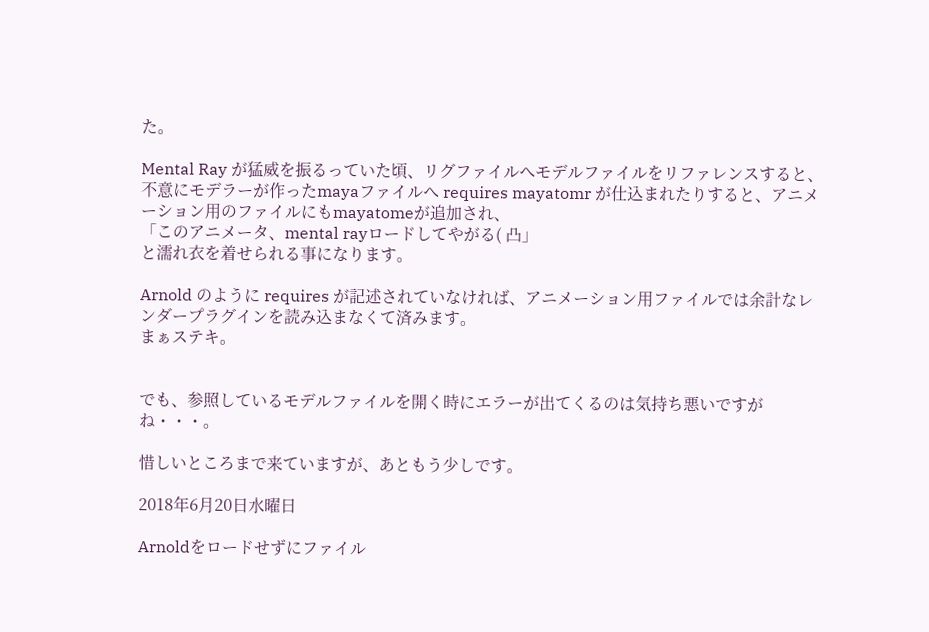た。

Mental Ray が猛威を振るっていた頃、リグファイルへモデルファイルをリファレンスすると、不意にモデラーが作ったmayaファイルへ requires mayatomr が仕込まれたりすると、アニメーション用のファイルにもmayatomeが追加され、
「このアニメータ、mental rayロードしてやがる( 凸」
と濡れ衣を着せられる事になります。

Arnold のように requires が記述されていなければ、アニメーション用ファイルでは余計なレンダープラグインを読み込まなくて済みます。
まぁステキ。


でも、参照しているモデルファイルを開く時にエラーが出てくるのは気持ち悪いですがね・・・。

惜しいところまで来ていますが、あともう少しです。

2018年6月20日水曜日

Arnoldをロードせずにファイル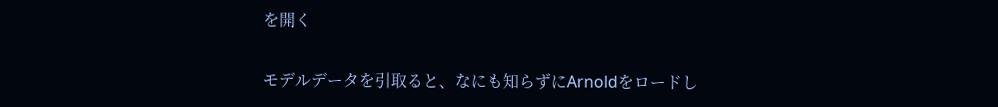を開く

モデルデータを引取ると、なにも知らずにArnoldをロードし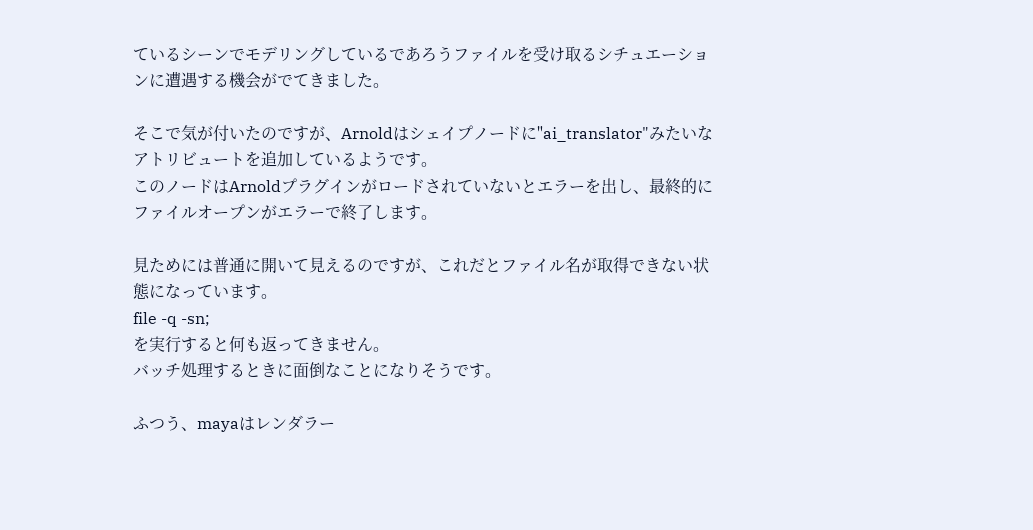ているシーンでモデリングしているであろうファイルを受け取るシチュエーションに遭遇する機会がでてきました。

そこで気が付いたのですが、Arnoldはシェイプノードに"ai_translator"みたいなアトリビュートを追加しているようです。
このノードはArnoldプラグインがロードされていないとエラーを出し、最終的にファイルオープンがエラーで終了します。

見ためには普通に開いて見えるのですが、これだとファイル名が取得できない状態になっています。
file -q -sn;
を実行すると何も返ってきません。
バッチ処理するときに面倒なことになりそうです。

ふつう、mayaはレンダラー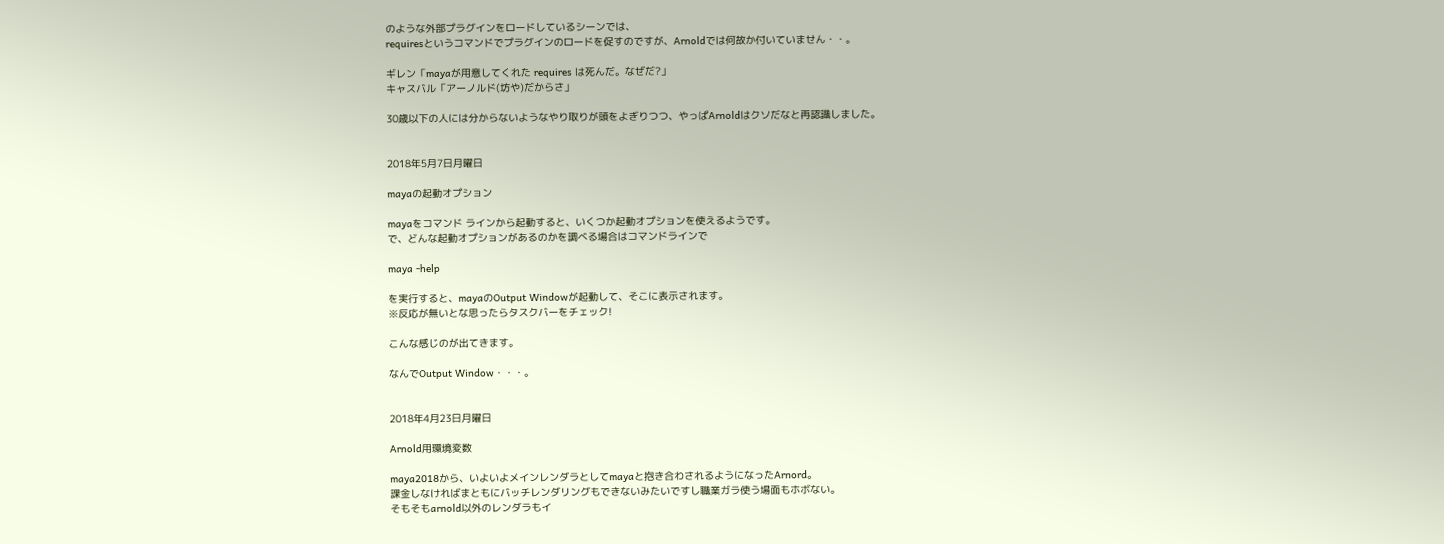のような外部プラグインをロードしているシーンでは、
requiresというコマンドでプラグインのロードを促すのですが、Arnoldでは何故か付いていません・・。

ギレン「mayaが用意してくれた requires は死んだ。なぜだ?」
キャスバル「アーノルド(坊や)だからさ」

30歳以下の人には分からないようなやり取りが頭をよぎりつつ、やっぱArnoldはクソだなと再認識しました。


2018年5月7日月曜日

mayaの起動オプション

mayaをコマンド ラインから起動すると、いくつか起動オプションを使えるようです。
で、どんな起動オプションがあるのかを調べる場合はコマンドラインで

maya -help

を実行すると、mayaのOutput Windowが起動して、そこに表示されます。
※反応が無いとな思ったらタスクバーをチェック!

こんな感じのが出てきます。

なんでOutput Window・・・。


2018年4月23日月曜日

Arnold用環境変数

maya2018から、いよいよメインレンダラとしてmayaと抱き合わされるようになったArnord。
課金しなければまともにバッチレンダリングもできないみたいですし職業ガラ使う場面もホボない。
そもそもarnold以外のレンダラもイ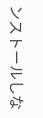ンストールしな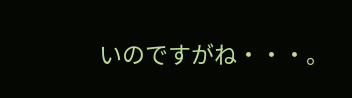いのですがね・・・。